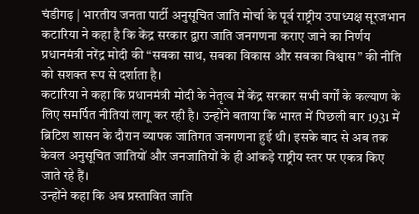चंडीगढ़ | भारतीय जनता पार्टी अनुसूचित जाति मोर्चा के पूर्व राष्ट्रीय उपाध्यक्ष सूरजभान कटारिया ने कहा है कि केंद्र सरकार द्वारा जाति जनगणना कराए जाने का निर्णय प्रधानमंत्री नरेंद्र मोदी की “सबका साथ, सबका विकास और सबका विश्वास” की नीति को सशक्त रूप से दर्शाता है।
कटारिया ने कहा कि प्रधानमंत्री मोदी के नेतृत्व में केंद्र सरकार सभी वर्गों के कल्याण के लिए समर्पित नीतियां लागू कर रही है। उन्होंने बताया कि भारत में पिछली बार 1931 में ब्रिटिश शासन के दौरान व्यापक जातिगत जनगणना हुई थी। इसके बाद से अब तक केवल अनुसूचित जातियों और जनजातियों के ही आंकड़े राष्ट्रीय स्तर पर एकत्र किए जाते रहे हैं।
उन्होंने कहा कि अब प्रस्तावित जाति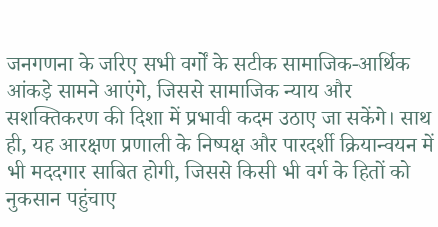जनगणना के जरिए सभी वर्गों के सटीक सामाजिक-आर्थिक आंकड़े सामने आएंगे, जिससे सामाजिक न्याय और सशक्तिकरण की दिशा में प्रभावी कदम उठाए जा सकेंगे। साथ ही, यह आरक्षण प्रणाली के निष्पक्ष और पारदर्शी क्रियान्वयन में भी मददगार साबित होगी, जिससे किसी भी वर्ग के हितों को नुकसान पहुंचाए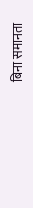बिना समानता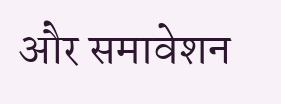और समावेशन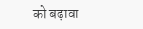को बढ़ावा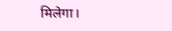मिलेगा।